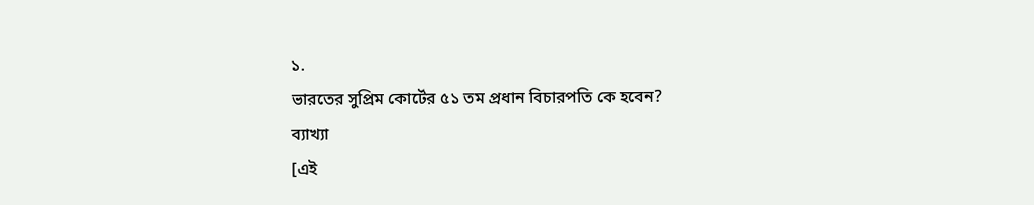১.
ভারতের সুপ্রিম কোর্টের ৫১ তম প্রধান বিচারপতি কে হবেন?
ব্যাখ্যা
[এই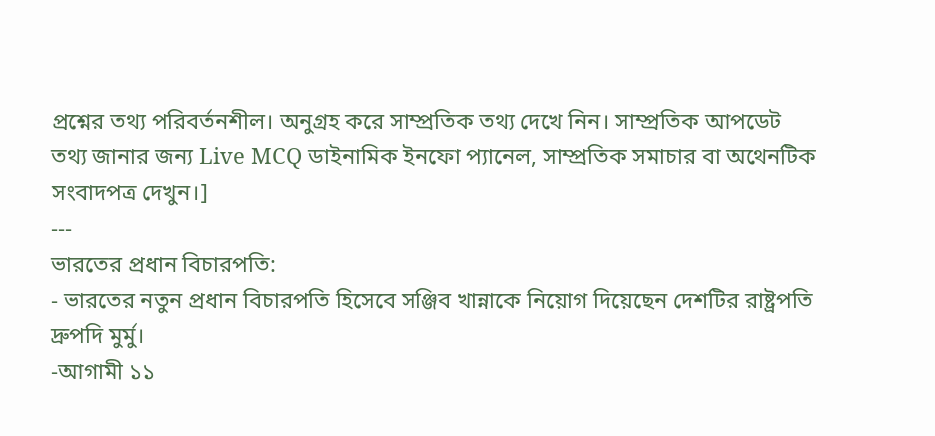প্রশ্নের তথ্য পরিবর্তনশীল। অনুগ্রহ করে সাম্প্রতিক তথ্য দেখে নিন। সাম্প্রতিক আপডেট তথ্য জানার জন্য Live MCQ ডাইনামিক ইনফো প্যানেল, সাম্প্রতিক সমাচার বা অথেনটিক সংবাদপত্র দেখুন।]
---
ভারতের প্রধান বিচারপতি:
- ভারতের নতুন প্রধান বিচারপতি হিসেবে সঞ্জিব খান্নাকে নিয়োগ দিয়েছেন দেশটির রাষ্ট্রপতি দ্রুপদি মুর্মু।
-আগামী ১১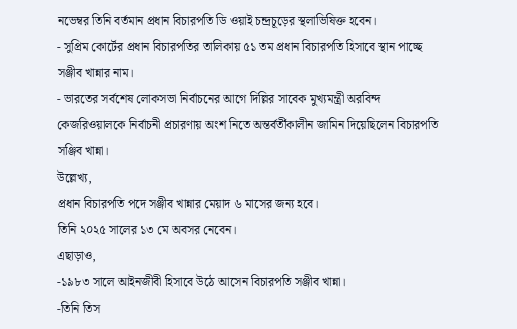নভেম্বর তিনি বর্তমান প্রধান বিচারপতি ডি ওয়াই চন্দ্রচূড়ের স্থলাভিষিক্ত হবেন।
- সুপ্রিম কোর্টের প্রধান বিচারপতির তালিকায় ৫১ তম প্রধান বিচারপতি হিসাবে স্থান পাচ্ছে সঞ্জীব খান্নার নাম।
- ভারতের সর্বশেষ লোকসভা নির্বাচনের আগে দিল্লির সাবেক মুখ্যমন্ত্রী অরবিন্দ কেজরিওয়ালকে নির্বাচনী প্রচারণায় অংশ নিতে অন্তর্বর্তীকালীন জামিন দিয়েছিলেন বিচারপতি সঞ্জিব খান্না।
উল্লেখ্য,
প্রধান বিচারপতি পদে সঞ্জীব খান্নার মেয়াদ ৬ মাসের জন্য হবে।
তিনি ২০২৫ সালের ১৩ মে অবসর নেবেন।
এছাড়াও,
-১৯৮৩ সালে আইনজীবী হিসাবে উঠে আসেন বিচারপতি সঞ্জীব খান্না।
-তিনি তিস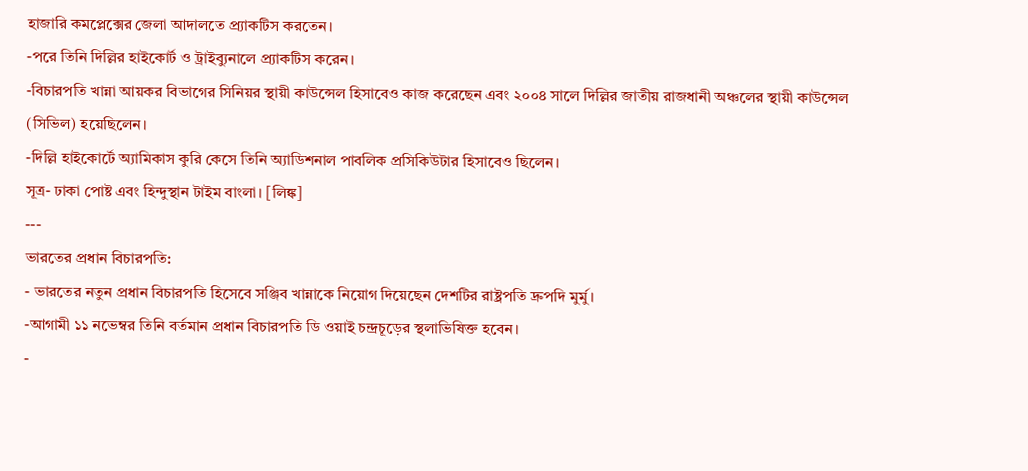হাজারি কমপ্লেক্সের জেলা আদালতে প্র্যাকটিস করতেন।
-পরে তিনি দিল্লির হাইকোর্ট ও ট্রাইব্যুনালে প্র্যাকটিস করেন।
-বিচারপতি খান্না আয়কর বিভাগের সিনিয়র স্থায়ী কাউন্সেল হিসাবেও কাজ করেছেন এবং ২০০৪ সালে দিল্লির জাতীয় রাজধানী অঞ্চলের স্থায়ী কাউন্সেল (সিভিল) হয়েছিলেন।
-দিল্লি হাইকোর্টে অ্যামিকাস কুরি কেসে তিনি অ্যাডিশনাল পাবলিক প্রসিকিউটার হিসাবেও ছিলেন।
সূত্র- ঢাকা পোষ্ট এবং হিন্দুস্থান টাইম বাংলা। [লিঙ্ক]
---
ভারতের প্রধান বিচারপতি:
- ভারতের নতুন প্রধান বিচারপতি হিসেবে সঞ্জিব খান্নাকে নিয়োগ দিয়েছেন দেশটির রাষ্ট্রপতি দ্রুপদি মুর্মু।
-আগামী ১১ নভেম্বর তিনি বর্তমান প্রধান বিচারপতি ডি ওয়াই চন্দ্রচূড়ের স্থলাভিষিক্ত হবেন।
-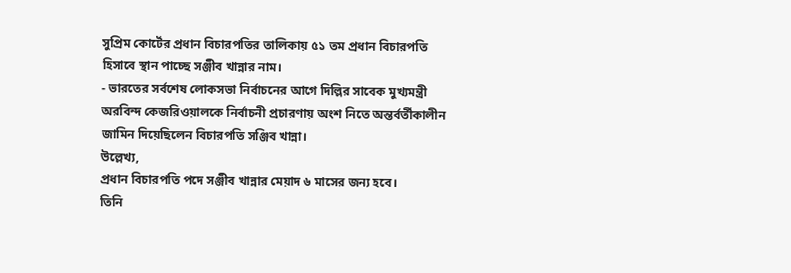সুপ্রিম কোর্টের প্রধান বিচারপতির তালিকায় ৫১ তম প্রধান বিচারপতি হিসাবে স্থান পাচ্ছে সঞ্জীব খান্নার নাম।
- ভারতের সর্বশেষ লোকসভা নির্বাচনের আগে দিল্লির সাবেক মুখ্যমন্ত্রী অরবিন্দ কেজরিওয়ালকে নির্বাচনী প্রচারণায় অংশ নিতে অন্তর্বর্তীকালীন জামিন দিয়েছিলেন বিচারপতি সঞ্জিব খান্না।
উল্লেখ্য,
প্রধান বিচারপতি পদে সঞ্জীব খান্নার মেয়াদ ৬ মাসের জন্য হবে।
তিনি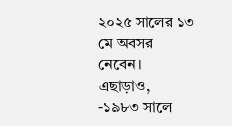২০২৫ সালের ১৩ মে অবসর নেবেন।
এছাড়াও,
-১৯৮৩ সালে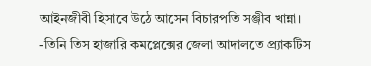আইনজীবী হিসাবে উঠে আসেন বিচারপতি সঞ্জীব খান্না।
-তিনি তিস হাজারি কমপ্লেক্সের জেলা আদালতে প্র্যাকটিস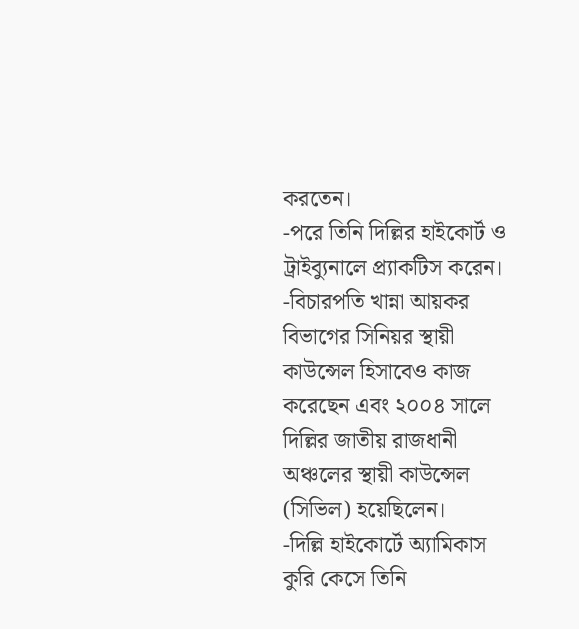করতেন।
-পরে তিনি দিল্লির হাইকোর্ট ও ট্রাইব্যুনালে প্র্যাকটিস করেন।
-বিচারপতি খান্না আয়কর বিভাগের সিনিয়র স্থায়ী কাউন্সেল হিসাবেও কাজ করেছেন এবং ২০০৪ সালে দিল্লির জাতীয় রাজধানী অঞ্চলের স্থায়ী কাউন্সেল (সিভিল) হয়েছিলেন।
-দিল্লি হাইকোর্টে অ্যামিকাস কুরি কেসে তিনি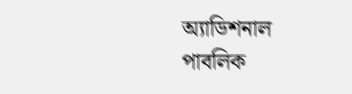অ্যাডিশনাল পাবলিক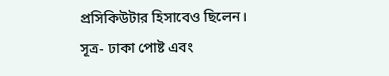প্রসিকিউটার হিসাবেও ছিলেন।
সূত্র- ঢাকা পোষ্ট এবং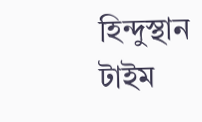হিন্দুস্থান টাইম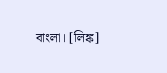বাংলা। [লিঙ্ক]